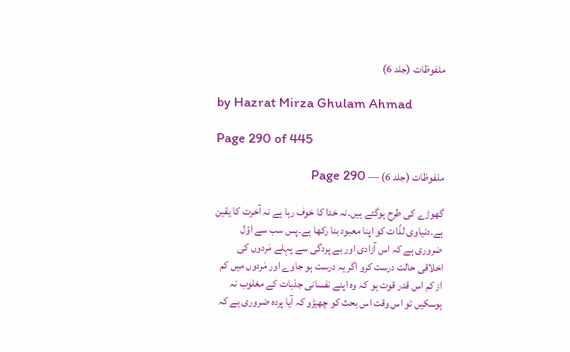ملفوظات (جلد 6)

by Hazrat Mirza Ghulam Ahmad

Page 290 of 445

ملفوظات (جلد 6) — Page 290

گھوڑے کی طرح ہوگئے ہیں۔نہ خدا کا خوف رہا ہے نہ آخرت کا یقین ہے۔دنیاوی لذّات کو اپنا معبود بنا رکھا ہے۔پس سب سے اوّل ضروری ہے کہ اس آزادی اور بے پردگی سے پہلے مَردوں کی اخلاقی حالت درست کرو اگر یہ درست ہو جاوے اور مَردوں میں کم از کم اس قدر قوت ہو کہ وہ اپنے نفسانی جذبات کے مغلوب نہ ہوسکیں تو اس وقت اس بحث کو چھیڑو کہ آیا پردہ ضروری ہے کہ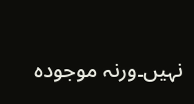نہیں۔ورنہ موجودہ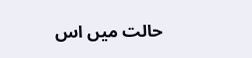حالت میں اس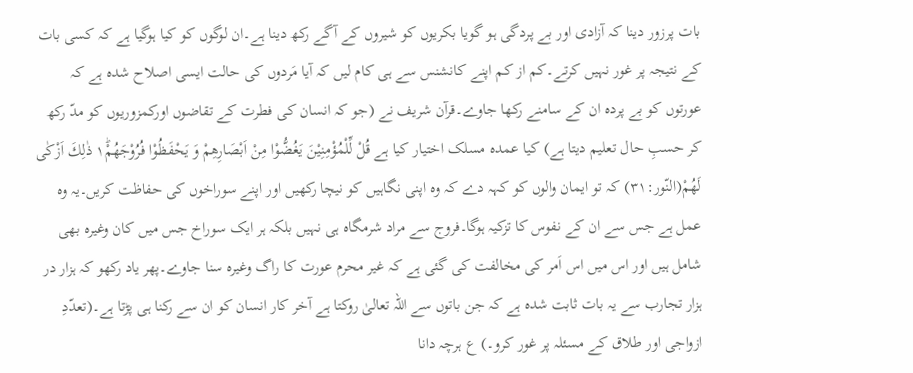بات پرزور دینا کہ آزادی اور بے پردگی ہو گویا بکریوں کو شیروں کے آگے رکھ دینا ہے۔ان لوگوں کو کیا ہوگیا ہے کہ کسی بات کے نتیجہ پر غور نہیں کرتے۔کم از کم اپنے کانشنس سے ہی کام لیں کہ آیا مَردوں کی حالت ایسی اصلاح شدہ ہے کہ عورتوں کو بے پردہ ان کے سامنے رکھا جاوے۔قرآن شریف نے (جو کہ انسان کی فطرت کے تقاضوں اورکمزوریوں کو مدّ رکھ کر حسبِ حال تعلیم دیتا ہے) کیا عمدہ مسلک اختیار کیا ہے قُلْ لِّلْمُؤْمِنِيْنَ يَغُضُّوْا مِنْ اَبْصَارِهِمْ وَ يَحْفَظُوْا فُرُوْجَهُمْ١ؕ ذٰلِكَ اَزْكٰى لَهُمْ(النّور:۳۱) کہ تو ایمان والوں کو کہہ دے کہ وہ اپنی نگاہیں کو نیچا رکھیں اور اپنے سوراخوں کی حفاظت کریں۔یہ وہ عمل ہے جس سے ان کے نفوس کا تزکیہ ہوگا۔فروج سے مراد شرمگاہ ہی نہیں بلکہ ہر ایک سوراخ جس میں کان وغیرہ بھی شامل ہیں اور اس میں اس اَمر کی مخالفت کی گئی ہے کہ غیر محرم عورت کا راگ وغیرہ سنا جاوے۔پھر یاد رکھو کہ ہزار در ہزار تجارب سے یہ بات ثابت شدہ ہے کہ جن باتوں سے اللہ تعالیٰ روکتا ہے آخر کار انسان کو ان سے رکنا ہی پڑتا ہے۔(تعدّدِ ازواجی اور طلاق کے مسئلہ پر غور کرو۔) ع ہرچہ دانا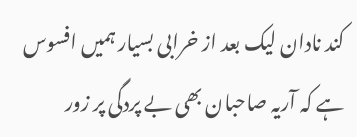کند نادان لیک بعد از خرابی بسیار ہمیں افسوس ہے کہ آریہ صاحبان بھی بے پردگی پر زور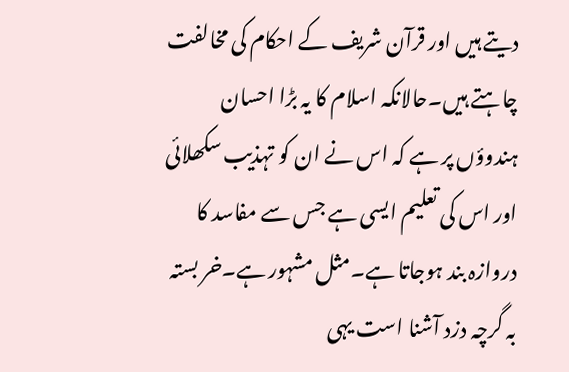دیتے ہیں اور قرآن شریف کے احکام کی مخالفت چاہتے ہیں۔حالانکہ اسلام کا یہ بڑا احسان ہندوؤں پر ہے کہ اس نے ان کو تہذیب سکھلائی اور اس کی تعلیم ایسی ہے جس سے مفاسد کا دروازہ بند ہوجاتا ہے۔مثل مشہور ہے۔خر بستہ بہ گرچہ دزد آشنا است یہی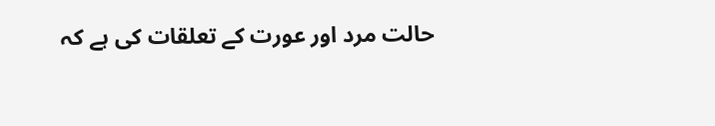حالت مرد اور عورت کے تعلقات کی ہے کہ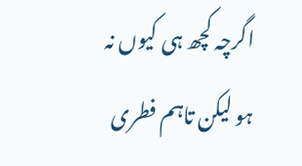اگرچہ کچھ ہی کیوں نہ ہو لیکن تاہم فطری